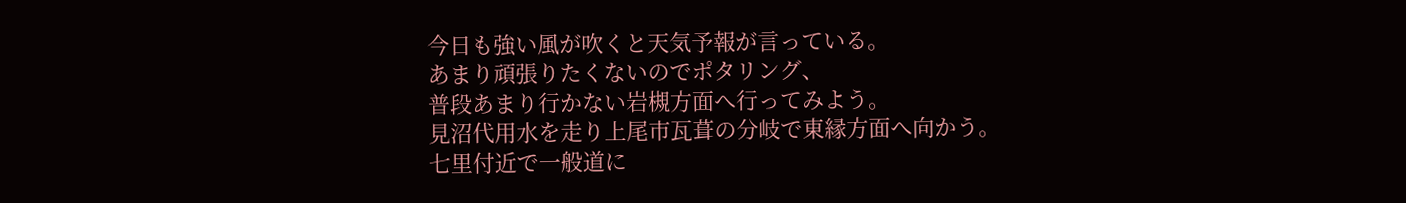今日も強い風が吹くと天気予報が言っている。
あまり頑張りたくないのでポタリング、
普段あまり行かない岩槻方面へ行ってみよう。
見沼代用水を走り上尾市瓦葺の分岐で東縁方面へ向かう。
七里付近で一般道に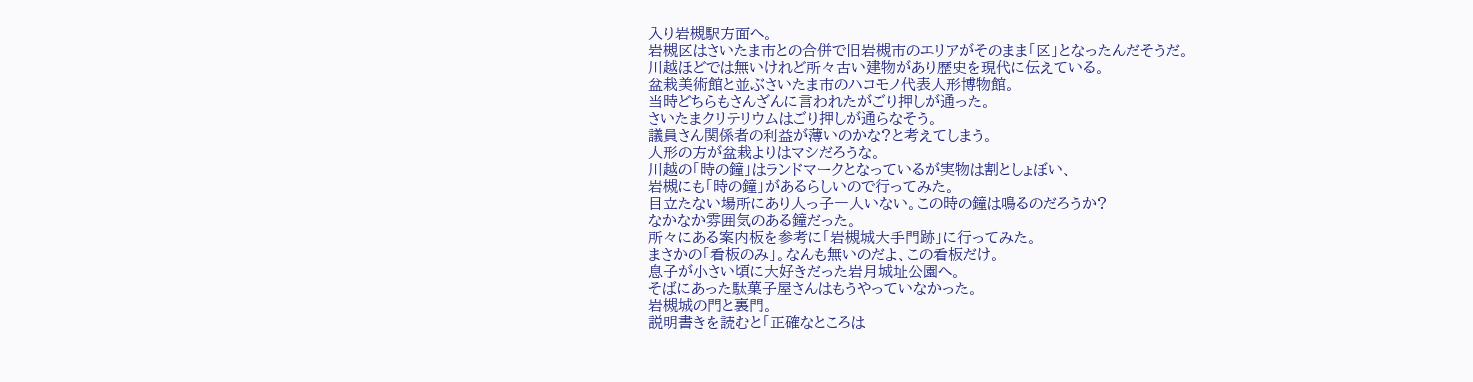入り岩槻駅方面へ。
岩槻区はさいたま市との合併で旧岩槻市のエリアがそのまま「区」となったんだそうだ。
川越ほどでは無いけれど所々古い建物があり歴史を現代に伝えている。
盆栽美術館と並ぶさいたま市のハコモノ代表人形博物館。
当時どちらもさんざんに言われたがごり押しが通った。
さいたまクリテリウムはごり押しが通らなそう。
議員さん関係者の利益が薄いのかな?と考えてしまう。
人形の方が盆栽よりはマシだろうな。
川越の「時の鐘」はランドマークとなっているが実物は割としょぼい、
岩槻にも「時の鐘」があるらしいので行ってみた。
目立たない場所にあり人っ子一人いない。この時の鐘は鳴るのだろうか?
なかなか雰囲気のある鐘だった。
所々にある案内板を参考に「岩槻城大手門跡」に行ってみた。
まさかの「看板のみ」。なんも無いのだよ、この看板だけ。
息子が小さい頃に大好きだった岩月城址公園へ。
そばにあった駄菓子屋さんはもうやっていなかった。
岩槻城の門と裏門。
説明書きを読むと「正確なところは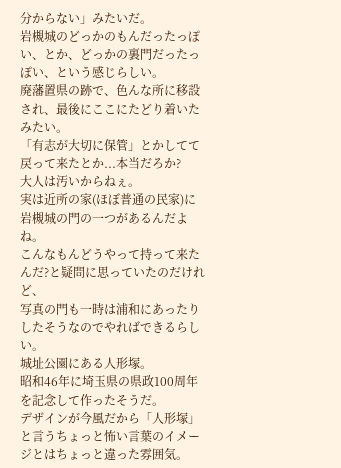分からない」みたいだ。
岩槻城のどっかのもんだったっぽい、とか、どっかの裏門だったっぽい、という感じらしい。
廃藩置県の跡で、色んな所に移設され、最後にここにたどり着いたみたい。
「有志が大切に保管」とかしてて戻って来たとか...本当だろか?
大人は汚いからねぇ。
実は近所の家(ほぼ普通の民家)に岩槻城の門の一つがあるんだよね。
こんなもんどうやって持って来たんだ?と疑問に思っていたのだけれど、
写真の門も一時は浦和にあったりしたそうなのでやればできるらしい。
城址公園にある人形塚。
昭和46年に埼玉県の県政100周年を記念して作ったそうだ。
デザインが今風だから「人形塚」と言うちょっと怖い言葉のイメージとはちょっと違った雰囲気。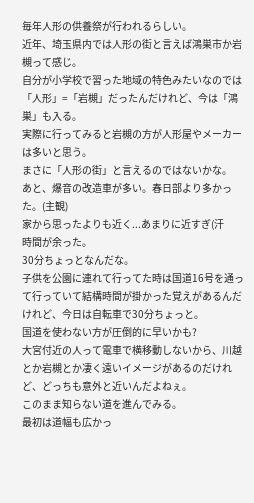毎年人形の供養祭が行われるらしい。
近年、埼玉県内では人形の街と言えば鴻巣市か岩槻って感じ。
自分が小学校で習った地域の特色みたいなのでは「人形」=「岩槻」だったんだけれど、今は「鴻巣」も入る。
実際に行ってみると岩槻の方が人形屋やメーカーは多いと思う。
まさに「人形の街」と言えるのではないかな。
あと、爆音の改造車が多い。春日部より多かった。(主観)
家から思ったよりも近く...あまりに近すぎ(汗
時間が余った。
30分ちょっとなんだな。
子供を公園に連れて行ってた時は国道16号を通って行っていて結構時間が掛かった覚えがあるんだけれど、今日は自転車で30分ちょっと。
国道を使わない方が圧倒的に早いかも?
大宮付近の人って電車で横移動しないから、川越とか岩槻とか凄く遠いイメージがあるのだけれど、どっちも意外と近いんだよねぇ。
このまま知らない道を進んでみる。
最初は道幅も広かっ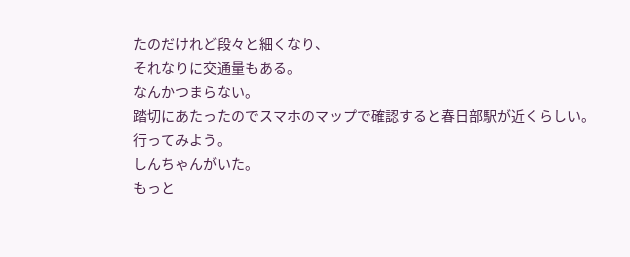たのだけれど段々と細くなり、
それなりに交通量もある。
なんかつまらない。
踏切にあたったのでスマホのマップで確認すると春日部駅が近くらしい。
行ってみよう。
しんちゃんがいた。
もっと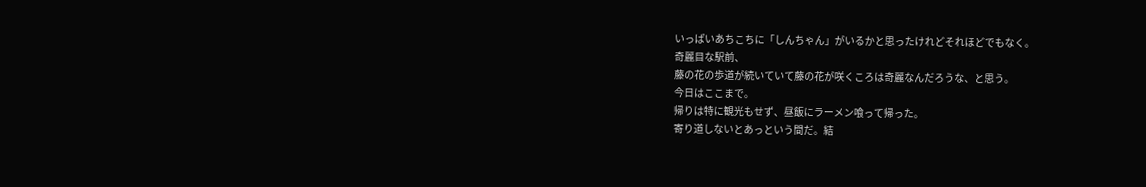いっぱいあちこちに「しんちゃん」がいるかと思ったけれどそれほどでもなく。
奇麗目な駅前、
藤の花の歩道が続いていて藤の花が咲くころは奇麗なんだろうな、と思う。
今日はここまで。
帰りは特に観光もせず、昼飯にラーメン喰って帰った。
寄り道しないとあっという間だ。結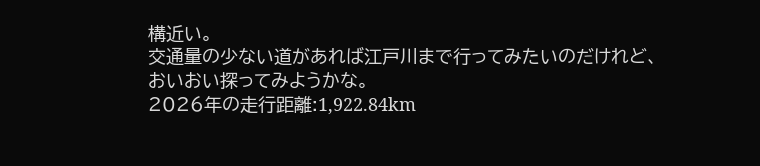構近い。
交通量の少ない道があれば江戸川まで行ってみたいのだけれど、
おいおい探ってみようかな。
2026年の走行距離:1,922.84km